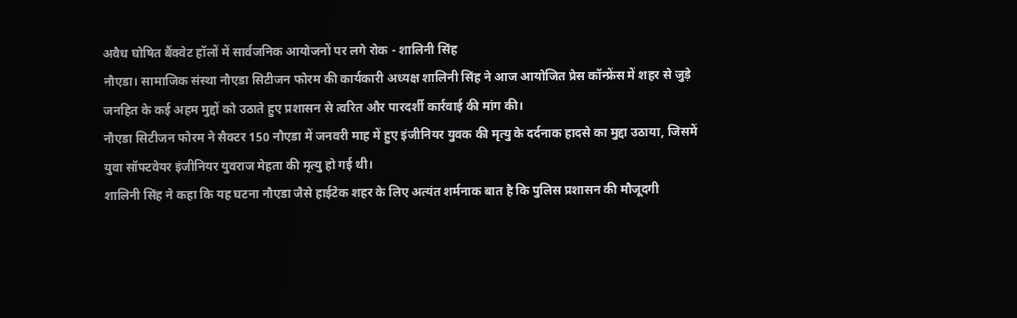अवैध घोषित बैंक्वेट हॉलों में सार्वजनिक आयोजनों पर लगे रोक - शालिनी सिंह
नौएडा। सामाजिक संस्था नौएडा सिटीजन फोरम की कार्यकारी अध्यक्ष शालिनी सिंह ने आज आयोजित प्रेस कॉन्फ्रेंस में शहर से जुड़े जनहित के कई अहम मुद्दों को उठाते हुए प्रशासन से त्वरित और पारदर्शी कार्रवाई की मांग की।
नौएडा सिटीजन फोरम ने सैक्टर 150 नौएडा में जनवरी माह में हुए इंजीनियर युवक की मृत्यु के दर्दनाक हादसे का मुद्दा उठाया, जिसमें युवा सॉफ्टवेयर इंजीनियर युवराज मेहता की मृत्यु हो गई थी।
शालिनी सिंह ने कहा कि यह घटना नौएडा जैसे हाईटेक शहर के लिए अत्यंत शर्मनाक बात है कि पुलिस प्रशासन की मौजूदगी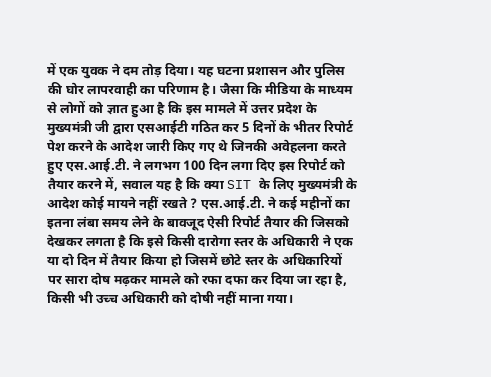में एक युवक ने दम तोड़ दिया। यह घटना प्रशासन और पुलिस की घोर लापरवाही का परिणाम है। जैसा कि मीडिया के माध्यम से लोगों को ज्ञात हुआ है कि इस मामले में उत्तर प्रदेश के मुख्यमंत्री जी द्वारा एसआईटी गठित कर 5 दिनों के भीतर रिपोर्ट पेश करने के आदेश जारी किए गए थे जिनकी अवेहलना करते हुए एस.आई.टी. ने लगभग 100 दिन लगा दिए इस रिपोर्ट को तैयार करने में, सवाल यह है कि क्या SIT के लिए मुख्यमंत्री के आदेश कोई मायने नहीं रखते ? एस.आई.टी. ने कई महीनों का इतना लंबा समय लेने के बावजूद ऐसी रिपोर्ट तैयार की जिसको देखकर लगता है कि इसे किसी दारोगा स्तर के अधिकारी ने एक या दो दिन में तैयार किया हो जिसमें छोटे स्तर के अधिकारियों पर सारा दोष मढ़कर मामले को रफा दफा कर दिया जा रहा है, किसी भी उच्च अधिकारी को दोषी नहीं माना गया।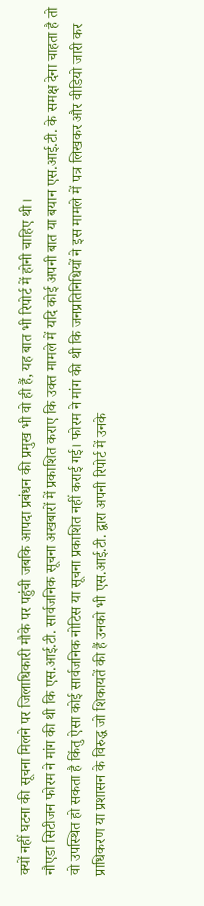क्यों नहीं घटना की सूचना मिलने पर जिलाधिकारी मौके पर पहुंची जबकि आपदा प्रबंधन की प्रमुख भी वो ही हैं, यह बात भी रिपोर्ट में होनी चाहिए थी।
नौएडा सिटीजन फोरम ने मांग की थी कि एस.आई.टी. सार्वजनिक सूचना अखबारों में प्रकाशित कराए कि उक्त मामले में यदि कोई अपनी बात या बयान एस.आई.टी. के समक्ष देना चाहता है तो वो उपस्थित हो सकता है किंतु ऐसा कोई सार्वजनिक नोटिस या सूचना प्रकाशित नहीं कराई गई। फोरम ने मांग की थी कि जनप्रतिनिधियों ने इस मामले में पत्र लिखकर और वीडियो जारी कर प्राधिकरण या प्रशासन के विरुद्ध जो शिकायतें की हैं उनको भी एस.आई.टी. द्वारा अपनी रिपोर्ट में उनके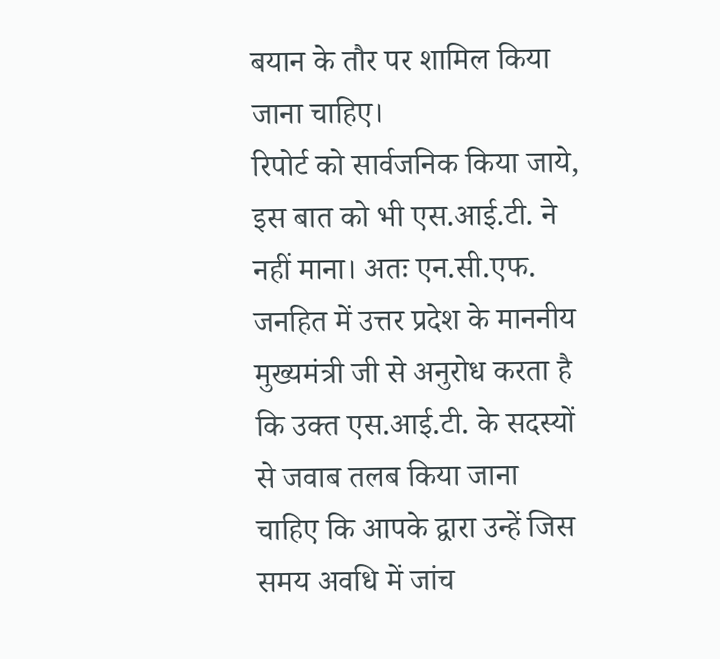बयान के तौर पर शामिल किया जाना चाहिए।
रिपोर्ट को सार्वजनिक किया जाये, इस बात को भी एस.आई.टी. ने नहीं माना। अतः एन.सी.एफ. जनहित में उत्तर प्रदेश के माननीय मुख्यमंत्री जी से अनुरोध करता है कि उक्त एस.आई.टी. के सदस्यों से जवाब तलब किया जाना चाहिए कि आपके द्वारा उन्हें जिस समय अवधि में जांच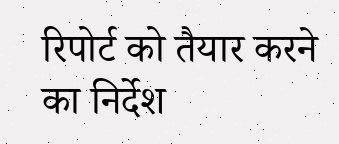रिपोर्ट को तैयार करने का निर्देश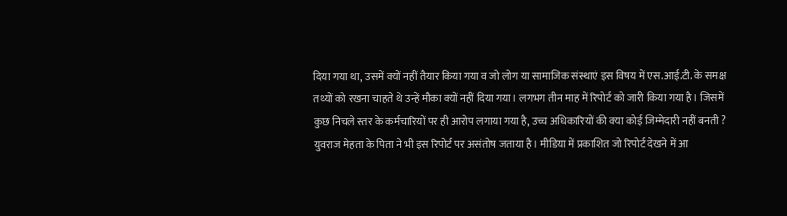दिया गया था, उसमें क्यों नहीं तैयार किया गया व जो लोग या सामाजिक संस्थाएं इस विषय में एस.आई.टी. के समक्ष तथ्यों को रखना चाहते थे उन्हें मौका क्यों नहीं दिया गया। लगभग तीन माह में रिपोर्ट को जारी किया गया है। जिसमें कुछ निचले स्तर के कर्मचारियों पर ही आरोप लगाया गया है, उच्च अधिकारियों की क्या कोई जिम्मेदारी नहीं बनती ? युवराज मेहता के पिता ने भी इस रिपोर्ट पर असंतोष जताया है। मीडिया में प्रकाशित जो रिपोर्ट देखने में आ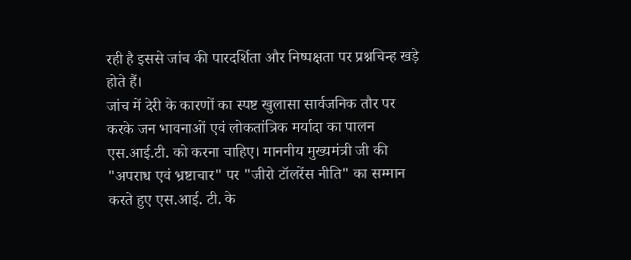रही है इससे जांच की पारदर्शिता और निष्पक्षता पर प्रश्नचिन्ह खड़े होते हैं।
जांच में देरी के कारणों का स्पष्ट खुलासा सार्वजनिक तौर पर करके जन भावनाओं एवं लोकतांत्रिक मर्यादा का पालन एस.आई.टी. को करना चाहिए। माननीय मुख्यमंत्री जी की "अपराध एवं भ्रष्टाचार" पर "जीरो टॉलरेंस नीति" का सम्मान करते हुए एस.आई. टी. के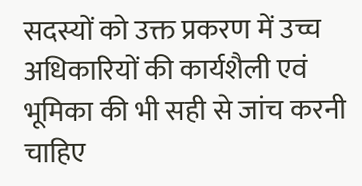सदस्यों को उक्त प्रकरण में उच्च अधिकारियों की कार्यशैली एवं भूमिका की भी सही से जांच करनी चाहिए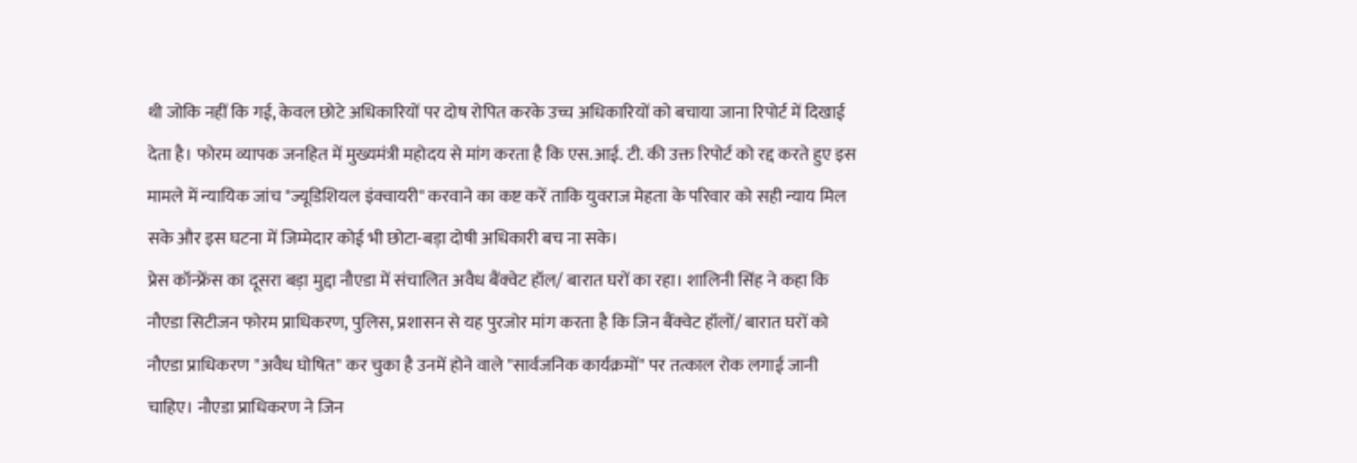थी जोकि नहीं कि गई, केवल छोटे अधिकारियों पर दोष रोपित करके उच्च अधिकारियों को बचाया जाना रिपोर्ट में दिखाई देता है। फोरम व्यापक जनहित में मुख्यमंत्री महोदय से मांग करता है कि एस.आई. टी. की उक्त रिपोर्ट को रद्द करते हुए इस मामले में न्यायिक जांच "ज्यूडिशियल इंक्वायरी" करवाने का कष्ट करें ताकि युवराज मेहता के परिवार को सही न्याय मिल सके और इस घटना में जिम्मेदार कोई भी छोटा-बड़ा दोषी अधिकारी बच ना सके।
प्रेस कॉन्फ्रेंस का दूसरा बड़ा मुद्दा नौएडा में संचालित अवैध बैंक्वेट हॉल/ बारात घरों का रहा। शालिनी सिंह ने कहा कि नौएडा सिटीजन फोरम प्राधिकरण, पुलिस, प्रशासन से यह पुरजोर मांग करता है कि जिन बैंक्वेट हॉलों/ बारात घरों को नौएडा प्राधिकरण "अवैध घोषित" कर चुका है उनमें होने वाले "सार्वजनिक कार्यक्रमों" पर तत्काल रोक लगाई जानी चाहिए। नौएडा प्राधिकरण ने जिन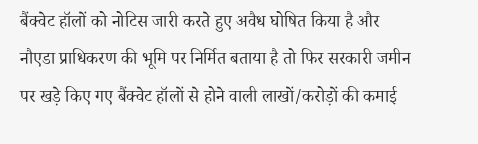बैंक्वेट हॉलों को नोटिस जारी करते हुए अवैध घोषित किया है और नौएडा प्राधिकरण की भूमि पर निर्मित बताया है तो फिर सरकारी जमीन पर खड़े किए गए बैंक्वेट हॉलों से होने वाली लाखों/करोड़ों की कमाई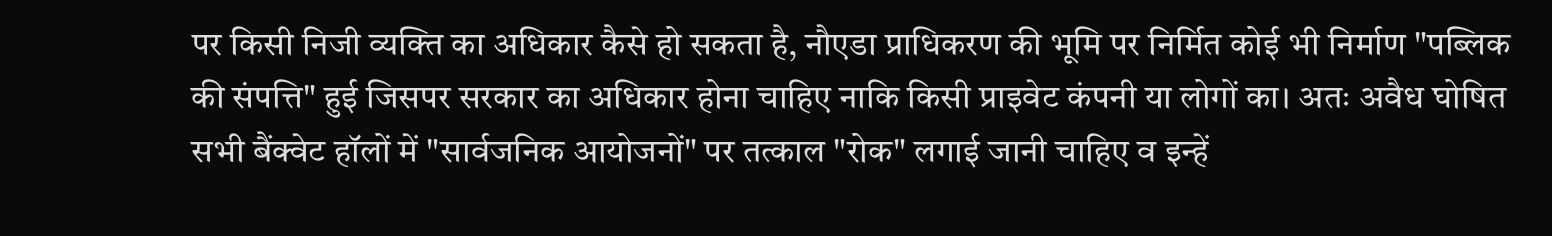पर किसी निजी व्यक्ति का अधिकार कैसे हो सकता है, नौएडा प्राधिकरण की भूमि पर निर्मित कोई भी निर्माण "पब्लिक की संपत्ति" हुई जिसपर सरकार का अधिकार होना चाहिए नाकि किसी प्राइवेट कंपनी या लोगों का। अतः अवैध घोषित सभी बैंक्वेट हॉलों में "सार्वजनिक आयोजनों" पर तत्काल "रोक" लगाई जानी चाहिए व इन्हें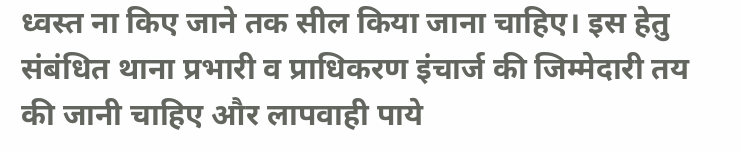ध्वस्त ना किए जाने तक सील किया जाना चाहिए। इस हेतु संबंधित थाना प्रभारी व प्राधिकरण इंचार्ज की जिम्मेदारी तय की जानी चाहिए और लापवाही पाये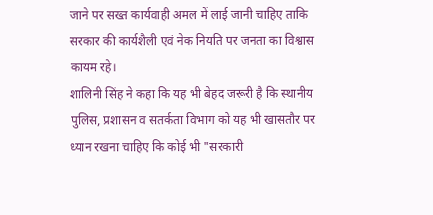जाने पर सख्त कार्यवाही अमल में लाई जानी चाहिए ताकि सरकार की कार्यशैली एवं नेक नियति पर जनता का विश्वास कायम रहे।
शालिनी सिंह ने कहा कि यह भी बेहद जरूरी है कि स्थानीय पुलिस, प्रशासन व सतर्कता विभाग को यह भी खासतौर पर ध्यान रखना चाहिए कि कोई भी "सरकारी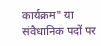कार्यक्रम" या संवैधानिक पदों पर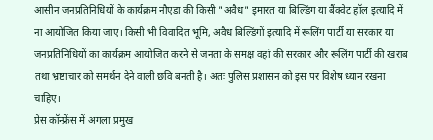आसीन जनप्रतिनिधियों के कार्यक्रम नौएडा की किसी "अवैध" इमारत या बिल्डिंग या बैंक्वेट हॉल इत्यादि में ना आयोजित किया जाए। किसी भी विवादित भूमि, अवैध बिल्डिंगों इत्यादि में रूलिंग पार्टी या सरकार या जनप्रतिनिधियों का कार्यक्रम आयोजित करने से जनता के समक्ष वहां की सरकार और रूलिंग पार्टी की खराब तथा भ्रष्टाचार को समर्थन देने वाली छवि बनती है। अतः पुलिस प्रशासन को इस पर विशेष ध्यान रखना चाहिए।
प्रेस कॉन्फ्रेंस में अगला प्रमुख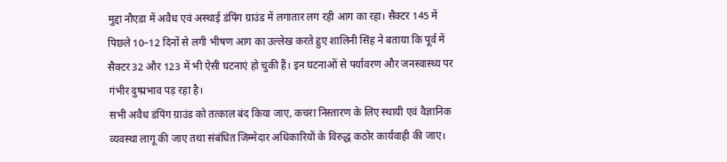मुद्दा नौएडा में अवैध एवं अस्थाई डंपिंग ग्राउंड में लगातार लग रही आग का रहा। सैक्टर 145 में पिछले 10–12 दिनों से लगी भीषण आग का उल्लेख करते हुए शालिनी सिंह ने बताया कि पूर्व में सैक्टर 32 और 123 में भी ऐसी घटनाएं हो चुकी हैं। इन घटनाओं से पर्यावरण और जनस्वास्थ्य पर गंभीर दुष्प्रभाव पड़ रहा है।
सभी अवैध डंपिंग ग्राउंड को तत्काल बंद किया जाए, कचरा निस्तारण के लिए स्थायी एवं वैज्ञानिक व्यवस्था लागू की जाए तथा संबंधित जिम्मेदार अधिकारियों के विरुद्ध कठोर कार्यवाही की जाए।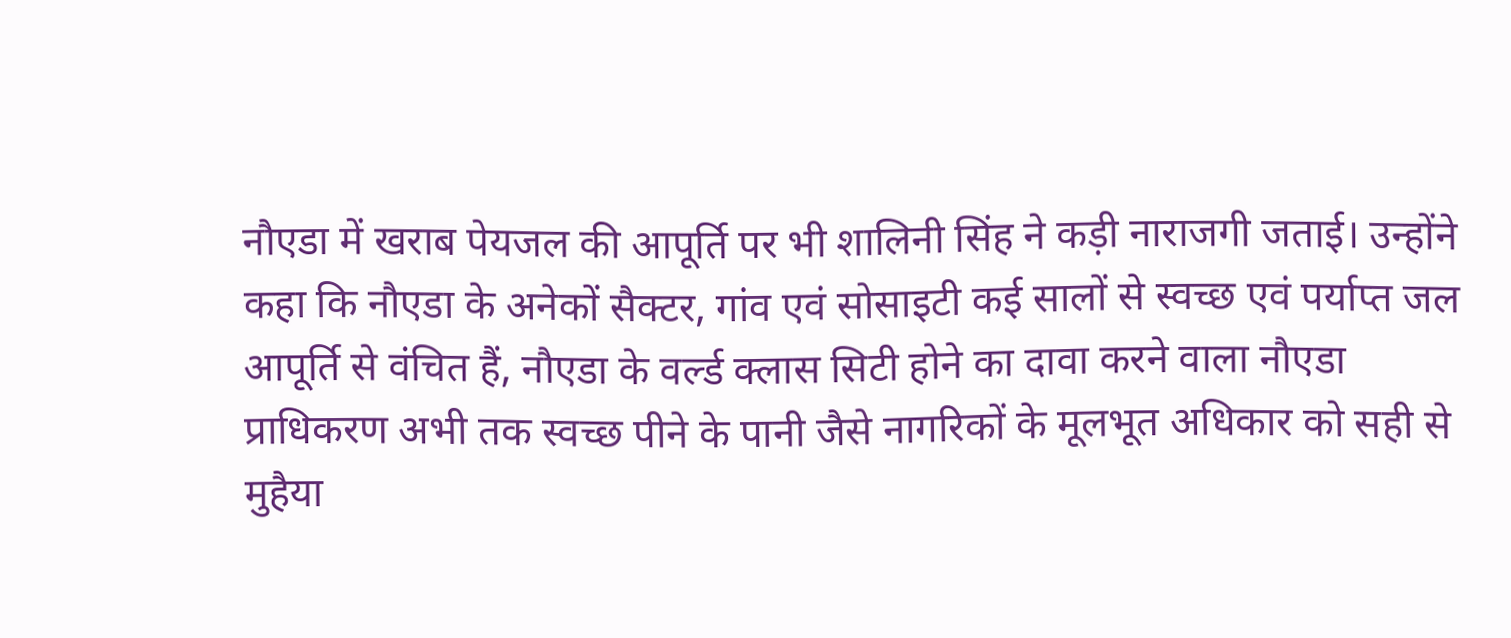नौएडा में खराब पेयजल की आपूर्ति पर भी शालिनी सिंह ने कड़ी नाराजगी जताई। उन्होंने कहा कि नौएडा के अनेकों सैक्टर, गांव एवं सोसाइटी कई सालों से स्वच्छ एवं पर्याप्त जल आपूर्ति से वंचित हैं, नौएडा के वर्ल्ड क्लास सिटी होने का दावा करने वाला नौएडा प्राधिकरण अभी तक स्वच्छ पीने के पानी जैसे नागरिकों के मूलभूत अधिकार को सही से मुहैया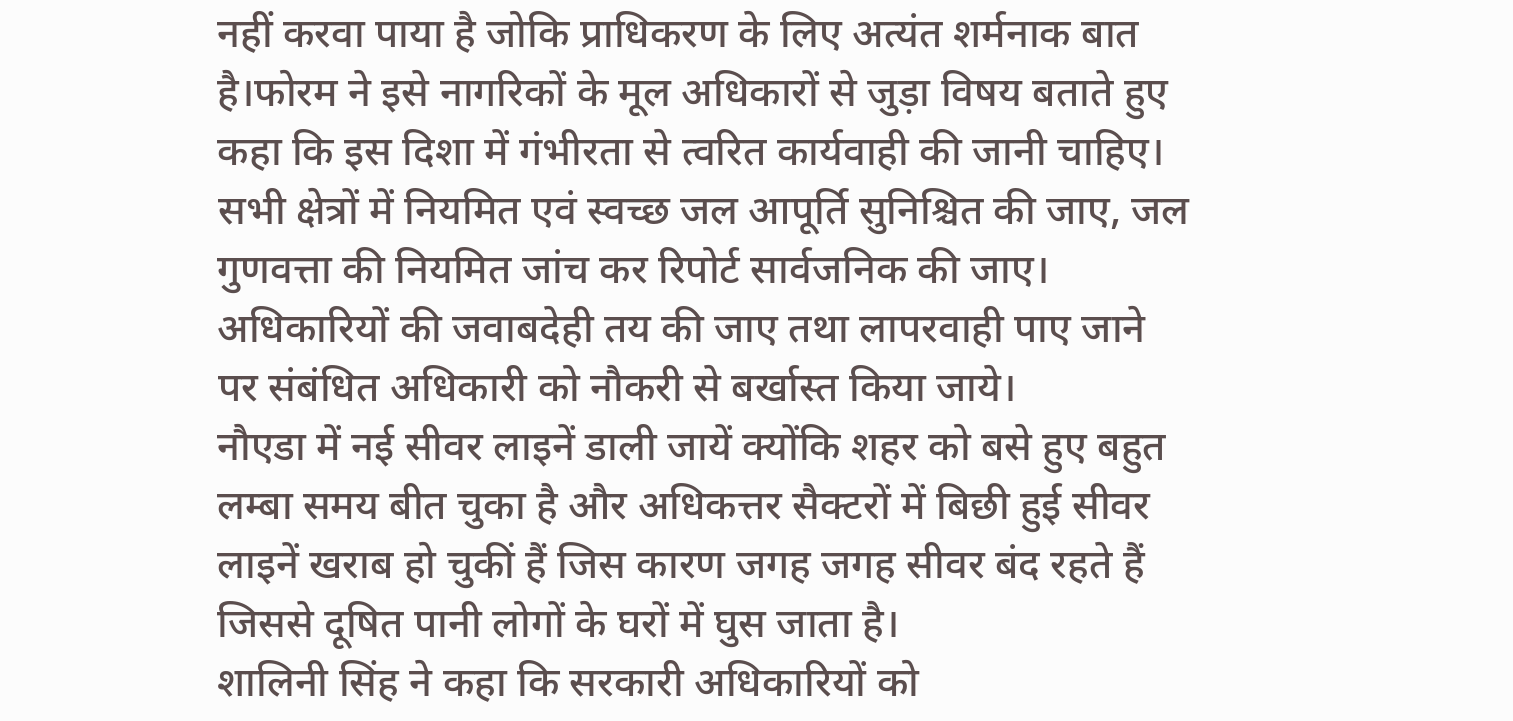नहीं करवा पाया है जोकि प्राधिकरण के लिए अत्यंत शर्मनाक बात है।फोरम ने इसे नागरिकों के मूल अधिकारों से जुड़ा विषय बताते हुए कहा कि इस दिशा में गंभीरता से त्वरित कार्यवाही की जानी चाहिए।
सभी क्षेत्रों में नियमित एवं स्वच्छ जल आपूर्ति सुनिश्चित की जाए, जल गुणवत्ता की नियमित जांच कर रिपोर्ट सार्वजनिक की जाए। अधिकारियों की जवाबदेही तय की जाए तथा लापरवाही पाए जाने पर संबंधित अधिकारी को नौकरी से बर्खास्त किया जाये।
नौएडा में नई सीवर लाइनें डाली जायें क्योंकि शहर को बसे हुए बहुत लम्बा समय बीत चुका है और अधिकत्तर सैक्टरों में बिछी हुई सीवर लाइनें खराब हो चुकीं हैं जिस कारण जगह जगह सीवर बंद रहते हैं जिससे दूषित पानी लोगों के घरों में घुस जाता है।
शालिनी सिंह ने कहा कि सरकारी अधिकारियों को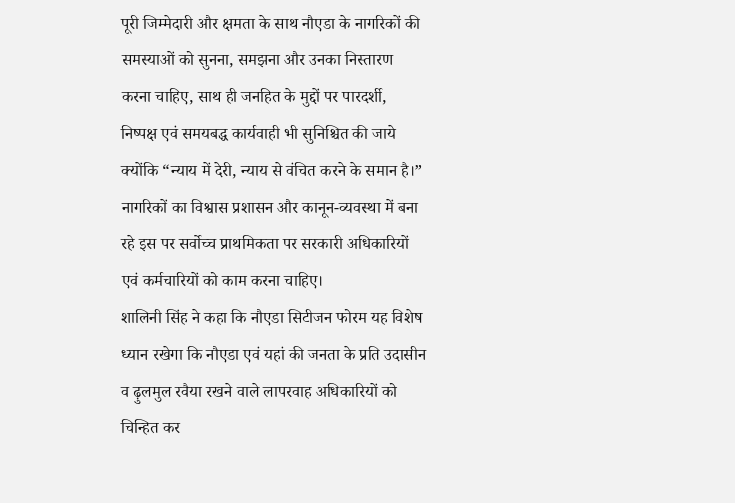पूरी जिम्मेदारी और क्षमता के साथ नौएडा के नागरिकों की समस्याओं को सुनना, समझना और उनका निस्तारण करना चाहिए, साथ ही जनहित के मुद्दों पर पारदर्शी, निष्पक्ष एवं समयबद्ध कार्यवाही भी सुनिश्चित की जाये क्योंकि “न्याय में देरी, न्याय से वंचित करने के समान है।”
नागरिकों का विश्वास प्रशासन और कानून-व्यवस्था में बना रहे इस पर सर्वोच्च प्राथमिकता पर सरकारी अधिकारियों एवं कर्मचारियों को काम करना चाहिए।
शालिनी सिंह ने कहा कि नौएडा सिटीजन फोरम यह विशेष ध्यान रखेगा कि नौएडा एवं यहां की जनता के प्रति उदासीन व ढ़ुलमुल रवैया रखने वाले लापरवाह अधिकारियों को चिन्हित कर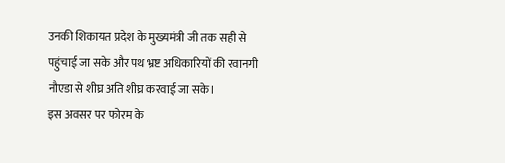उनकी शिकायत प्रदेश के मुख्यमंत्री जी तक सही से पहुंचाई जा सके और पथ भ्रष्ट अधिकारियों की रवानगी नौएडा से शीघ्र अति शीघ्र करवाई जा सके।
इस अवसर पर फोरम के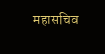महासचिव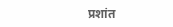प्रशांत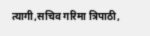त्यागी,सचिव गरिमा त्रिपाठी,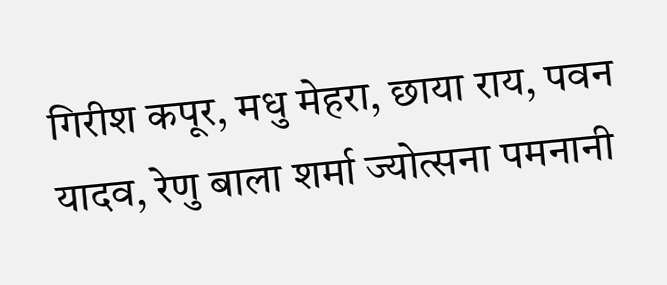गिरीश कपूर, मधु मेहरा, छाया राय, पवन यादव, रेणु बाला शर्मा ज्योत्सना पमनानी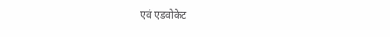एवं एडवोकेट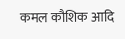कमल कौशिक आदि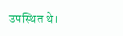उपस्थित थे।